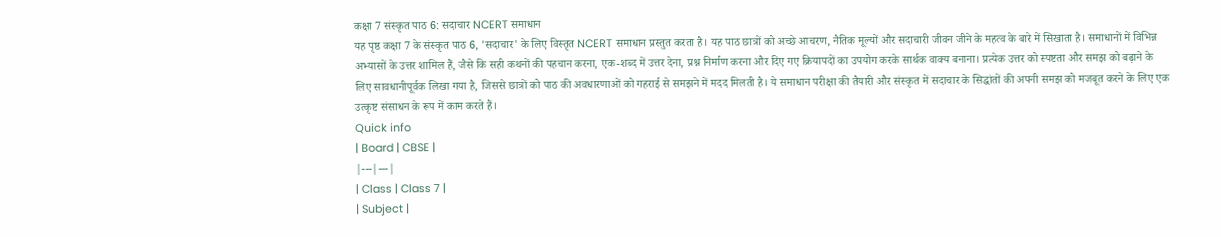कक्षा 7 संस्कृत पाठ 6: सदाचार NCERT समाधान
यह पृष्ठ कक्षा 7 के संस्कृत पाठ 6, 'सदाचार' के लिए विस्तृत NCERT समाधान प्रस्तुत करता है। यह पाठ छात्रों को अच्छे आचरण, नैतिक मूल्यों और सदाचारी जीवन जीने के महत्व के बारे में सिखाता है। समाधानों में विभिन्न अभ्यासों के उत्तर शामिल हैं, जैसे कि सही कथनों की पहचान करना, एक-शब्द में उत्तर देना, प्रश्न निर्माण करना और दिए गए क्रियापदों का उपयोग करके सार्थक वाक्य बनाना। प्रत्येक उत्तर को स्पष्टता और समझ को बढ़ाने के लिए सावधानीपूर्वक लिखा गया है, जिससे छात्रों को पाठ की अवधारणाओं को गहराई से समझने में मदद मिलती है। ये समाधान परीक्षा की तैयारी और संस्कृत में सदाचार के सिद्धांतों की अपनी समझ को मजबूत करने के लिए एक उत्कृष्ट संसाधन के रूप में काम करते हैं।
Quick info
| Board | CBSE |
|---|---|
| Class | Class 7 |
| Subject |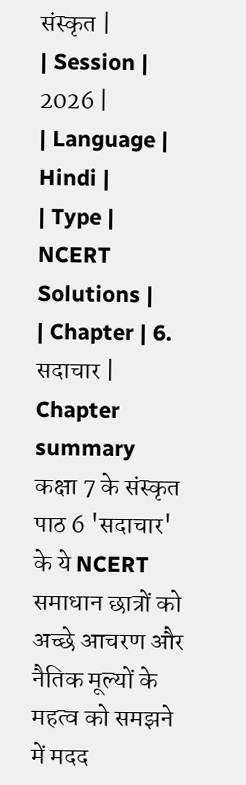संस्कृत |
| Session | 2026 |
| Language | Hindi |
| Type | NCERT Solutions |
| Chapter | 6. सदाचार |
Chapter summary
कक्षा 7 के संस्कृत पाठ 6 'सदाचार' के ये NCERT समाधान छात्रों को अच्छे आचरण और नैतिक मूल्यों के महत्व को समझने में मदद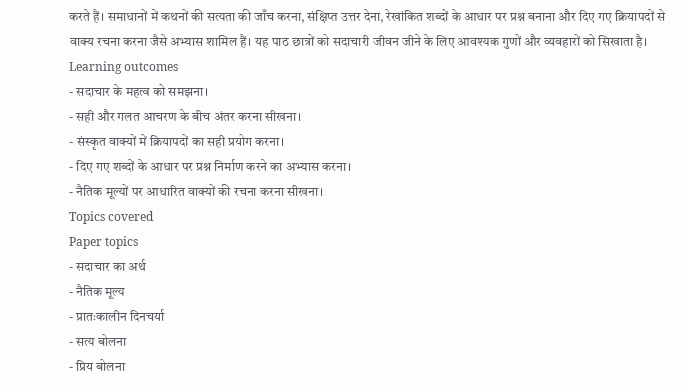करते हैं। समाधानों में कथनों की सत्यता की जाँच करना, संक्षिप्त उत्तर देना, रेखांकित शब्दों के आधार पर प्रश्न बनाना और दिए गए क्रियापदों से वाक्य रचना करना जैसे अभ्यास शामिल हैं। यह पाठ छात्रों को सदाचारी जीवन जीने के लिए आवश्यक गुणों और व्यवहारों को सिखाता है।
Learning outcomes
- सदाचार के महत्व को समझना।
- सही और गलत आचरण के बीच अंतर करना सीखना।
- संस्कृत वाक्यों में क्रियापदों का सही प्रयोग करना।
- दिए गए शब्दों के आधार पर प्रश्न निर्माण करने का अभ्यास करना।
- नैतिक मूल्यों पर आधारित वाक्यों की रचना करना सीखना।
Topics covered
Paper topics
- सदाचार का अर्थ
- नैतिक मूल्य
- प्रातःकालीन दिनचर्या
- सत्य बोलना
- प्रिय बोलना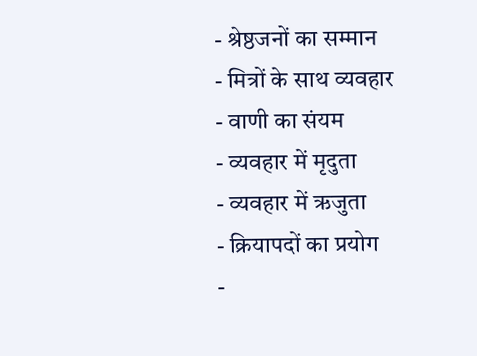- श्रेष्ठजनों का सम्मान
- मित्रों के साथ व्यवहार
- वाणी का संयम
- व्यवहार में मृदुता
- व्यवहार में ऋजुता
- क्रियापदों का प्रयोग
-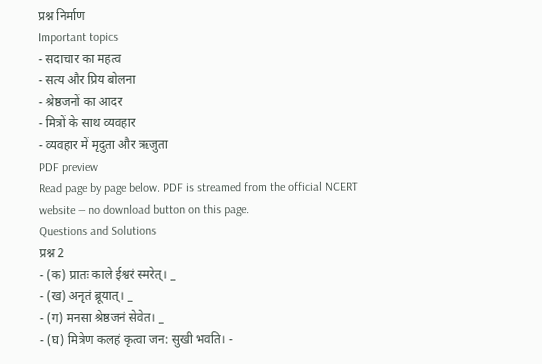प्रश्न निर्माण
Important topics
- सदाचार का महत्व
- सत्य और प्रिय बोलना
- श्रेष्ठजनों का आदर
- मित्रों के साथ व्यवहार
- व्यवहार में मृदुता और ऋजुता
PDF preview
Read page by page below. PDF is streamed from the official NCERT website — no download button on this page.
Questions and Solutions
प्रश्न 2
- (क) प्रातः काले ईश्वरं स्मरेत्। _
- (ख) अनृतं ब्रूयात्। _
- (ग) मनसा श्रेष्ठजनं सेवेत। _
- (घ) मित्रेण कलहं कृत्वा जन: सुखी भवति। -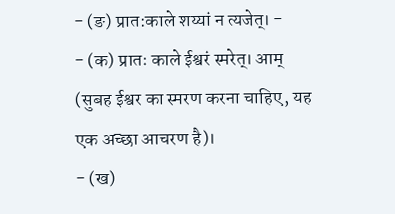- (ङ) प्रात:काले शय्यां न त्यजेत्। -
- (क) प्रातः काले ईश्वरं स्मरेत्। आम् (सुबह ईश्वर का स्मरण करना चाहिए, यह एक अच्छा आचरण है)।
- (ख)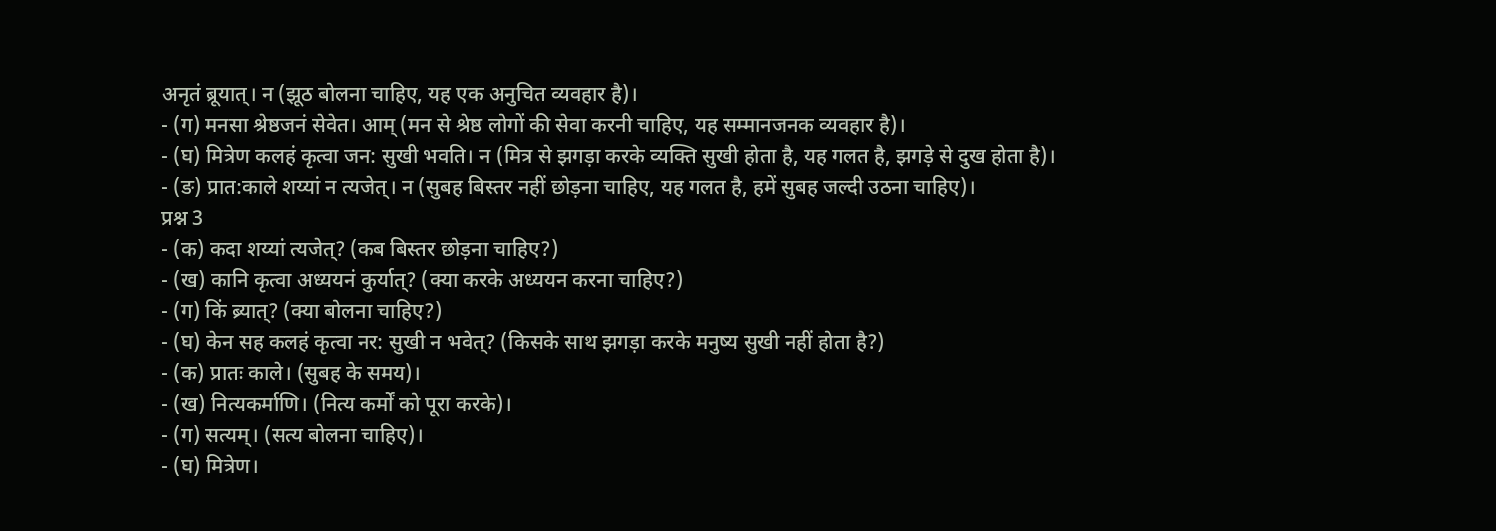अनृतं ब्रूयात्। न (झूठ बोलना चाहिए, यह एक अनुचित व्यवहार है)।
- (ग) मनसा श्रेष्ठजनं सेवेत। आम् (मन से श्रेष्ठ लोगों की सेवा करनी चाहिए, यह सम्मानजनक व्यवहार है)।
- (घ) मित्रेण कलहं कृत्वा जन: सुखी भवति। न (मित्र से झगड़ा करके व्यक्ति सुखी होता है, यह गलत है, झगड़े से दुख होता है)।
- (ङ) प्रात:काले शय्यां न त्यजेत्। न (सुबह बिस्तर नहीं छोड़ना चाहिए, यह गलत है, हमें सुबह जल्दी उठना चाहिए)।
प्रश्न 3
- (क) कदा शय्यां त्यजेत्? (कब बिस्तर छोड़ना चाहिए?)
- (ख) कानि कृत्वा अध्ययनं कुर्यात्? (क्या करके अध्ययन करना चाहिए?)
- (ग) किं ब्र्यात्? (क्या बोलना चाहिए?)
- (घ) केन सह कलहं कृत्वा नर: सुखी न भवेत्? (किसके साथ झगड़ा करके मनुष्य सुखी नहीं होता है?)
- (क) प्रातः काले। (सुबह के समय)।
- (ख) नित्यकर्माणि। (नित्य कर्मों को पूरा करके)।
- (ग) सत्यम्। (सत्य बोलना चाहिए)।
- (घ) मित्रेण।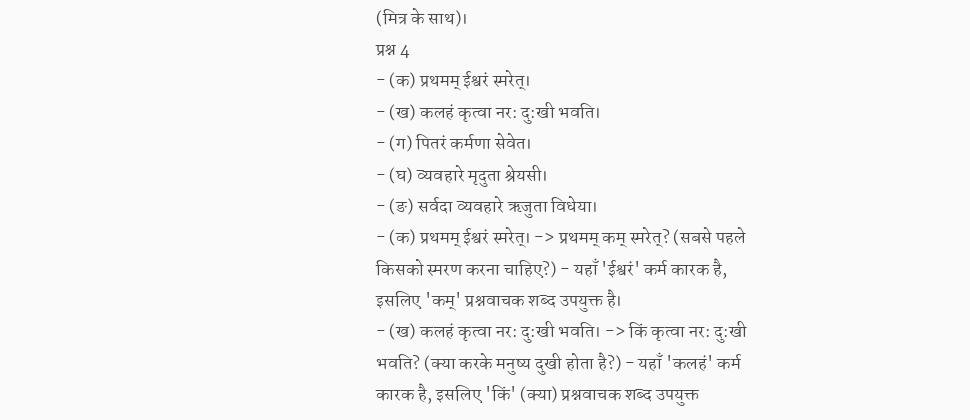(मित्र के साथ)।
प्रश्न 4
- (क) प्रथमम् ईश्वरं स्मरेत्।
- (ख) कलहं कृत्वा नर: दु:खी भवति।
- (ग) पितरं कर्मणा सेवेत।
- (घ) व्यवहारे मृदुता श्रेयसी।
- (ङ) सर्वदा व्यवहारे ऋजुता विधेया।
- (क) प्रथमम् ईश्वरं स्मरेत्। -> प्रथमम् कम् स्मरेत्? (सबसे पहले किसको स्मरण करना चाहिए?) - यहाँ 'ईश्वरं' कर्म कारक है, इसलिए 'कम्' प्रश्नवाचक शब्द उपयुक्त है।
- (ख) कलहं कृत्वा नर: दु:खी भवति। -> किं कृत्वा नर: दु:खी भवति? (क्या करके मनुष्य दुखी होता है?) - यहाँ 'कलहं' कर्म कारक है, इसलिए 'किं' (क्या) प्रश्नवाचक शब्द उपयुक्त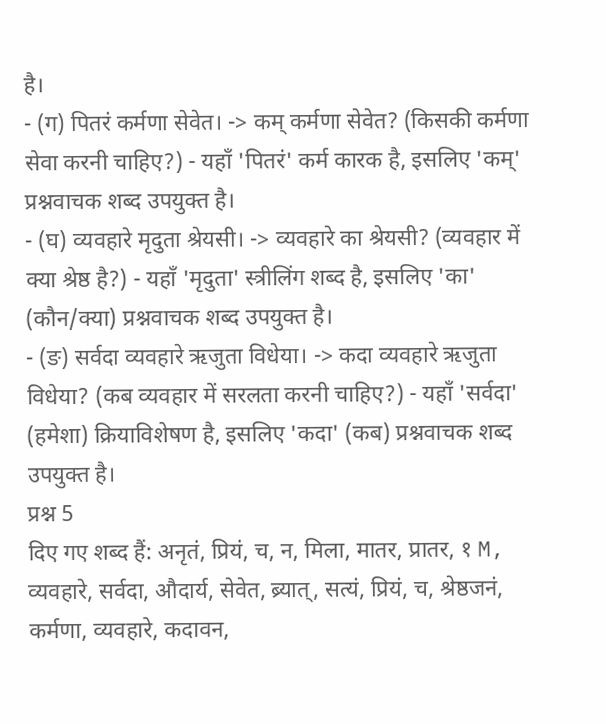है।
- (ग) पितरं कर्मणा सेवेत। -> कम् कर्मणा सेवेत? (किसकी कर्मणा सेवा करनी चाहिए?) - यहाँ 'पितरं' कर्म कारक है, इसलिए 'कम्' प्रश्नवाचक शब्द उपयुक्त है।
- (घ) व्यवहारे मृदुता श्रेयसी। -> व्यवहारे का श्रेयसी? (व्यवहार में क्या श्रेष्ठ है?) - यहाँ 'मृदुता' स्त्रीलिंग शब्द है, इसलिए 'का' (कौन/क्या) प्रश्नवाचक शब्द उपयुक्त है।
- (ङ) सर्वदा व्यवहारे ऋजुता विधेया। -> कदा व्यवहारे ऋजुता विधेया? (कब व्यवहार में सरलता करनी चाहिए?) - यहाँ 'सर्वदा' (हमेशा) क्रियाविशेषण है, इसलिए 'कदा' (कब) प्रश्नवाचक शब्द उपयुक्त है।
प्रश्न 5
दिए गए शब्द हैं: अनृतं, प्रियं, च, न, मिला, मातर, प्रातर, १ M, व्यवहारे, सर्वदा, औदार्य, सेवेत, ब्र्यात्, सत्यं, प्रियं, च, श्रेष्ठजनं, कर्मणा, व्यवहारे, कदावन,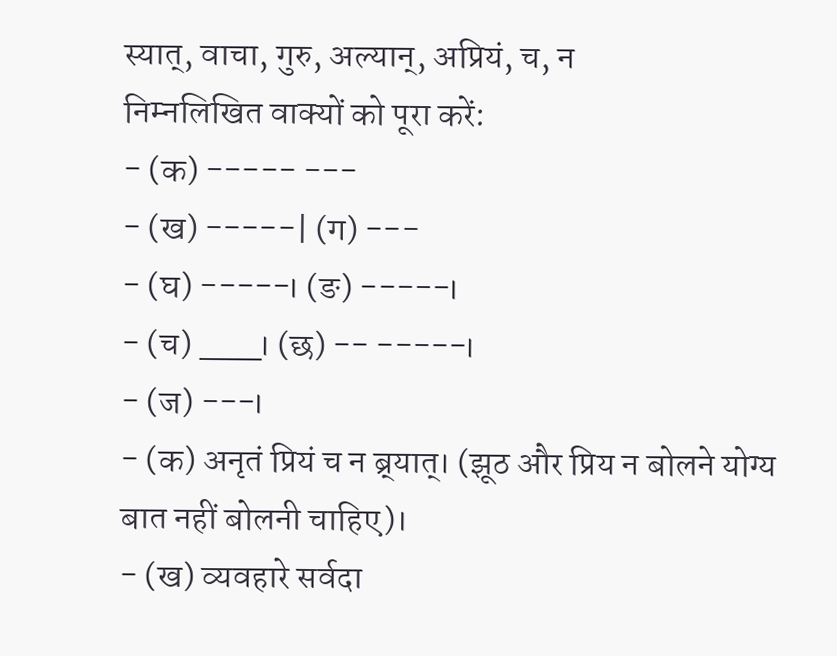स्यात्, वाचा, गुरु, अल्यान्, अप्रियं, च, न
निम्नलिखित वाक्यों को पूरा करें:
- (क) ----- ---
- (ख) -----| (ग) ---
- (घ) -----। (ङ) -----।
- (च) ___। (छ) -- -----।
- (ज) ---।
- (क) अनृतं प्रियं च न ब्र्यात्। (झूठ और प्रिय न बोलने योग्य बात नहीं बोलनी चाहिए)।
- (ख) व्यवहारे सर्वदा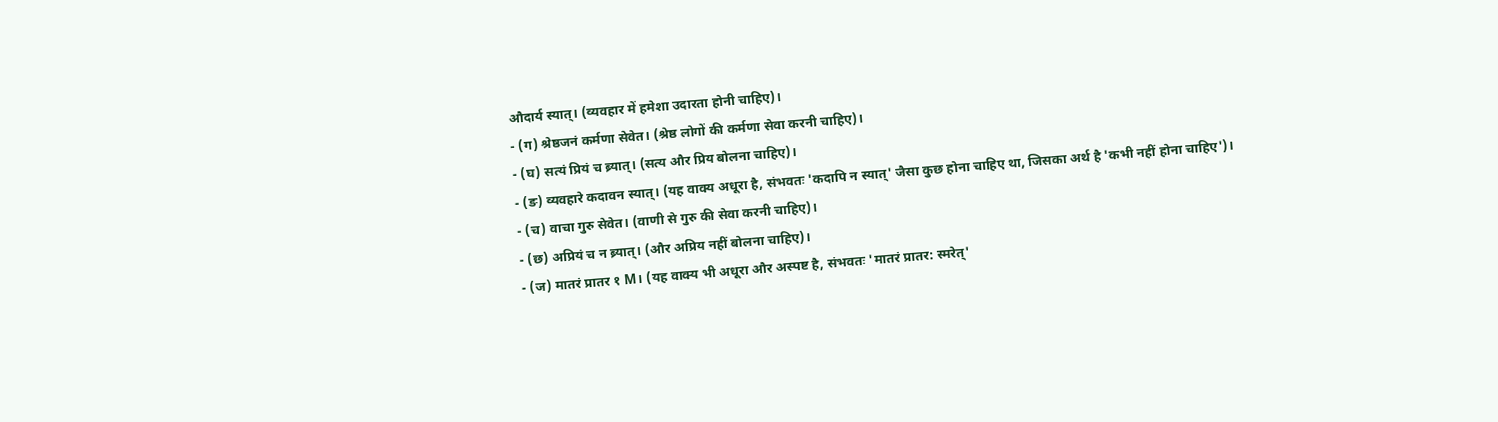औदार्य स्यात्। (व्यवहार में हमेशा उदारता होनी चाहिए)।
- (ग) श्रेष्ठजनं कर्मणा सेवेत। (श्रेष्ठ लोगों की कर्मणा सेवा करनी चाहिए)।
- (घ) सत्यं प्रियं च ब्र्यात्। (सत्य और प्रिय बोलना चाहिए)।
- (ङ) व्यवहारे कदावन स्यात्। (यह वाक्य अधूरा है, संभवतः 'कदापि न स्यात्' जैसा कुछ होना चाहिए था, जिसका अर्थ है 'कभी नहीं होना चाहिए')।
- (च) वाचा गुरु सेवेत। (वाणी से गुरु की सेवा करनी चाहिए)।
- (छ) अप्रियं च न ब्र्यात्। (और अप्रिय नहीं बोलना चाहिए)।
- (ज) मातरं प्रातर १ M। (यह वाक्य भी अधूरा और अस्पष्ट है, संभवतः 'मातरं प्रातर: स्मरेत्'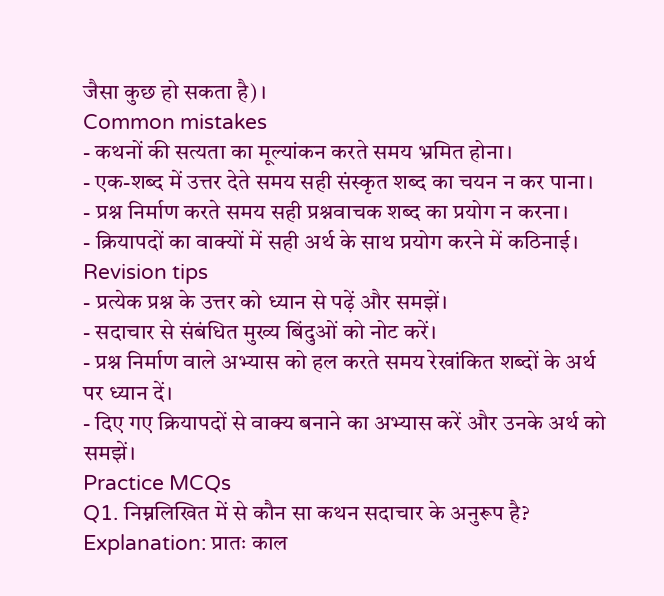जैसा कुछ हो सकता है)।
Common mistakes
- कथनों की सत्यता का मूल्यांकन करते समय भ्रमित होना।
- एक-शब्द में उत्तर देते समय सही संस्कृत शब्द का चयन न कर पाना।
- प्रश्न निर्माण करते समय सही प्रश्नवाचक शब्द का प्रयोग न करना।
- क्रियापदों का वाक्यों में सही अर्थ के साथ प्रयोग करने में कठिनाई।
Revision tips
- प्रत्येक प्रश्न के उत्तर को ध्यान से पढ़ें और समझें।
- सदाचार से संबंधित मुख्य बिंदुओं को नोट करें।
- प्रश्न निर्माण वाले अभ्यास को हल करते समय रेखांकित शब्दों के अर्थ पर ध्यान दें।
- दिए गए क्रियापदों से वाक्य बनाने का अभ्यास करें और उनके अर्थ को समझें।
Practice MCQs
Q1. निम्नलिखित में से कौन सा कथन सदाचार के अनुरूप है?
Explanation: प्रातः काल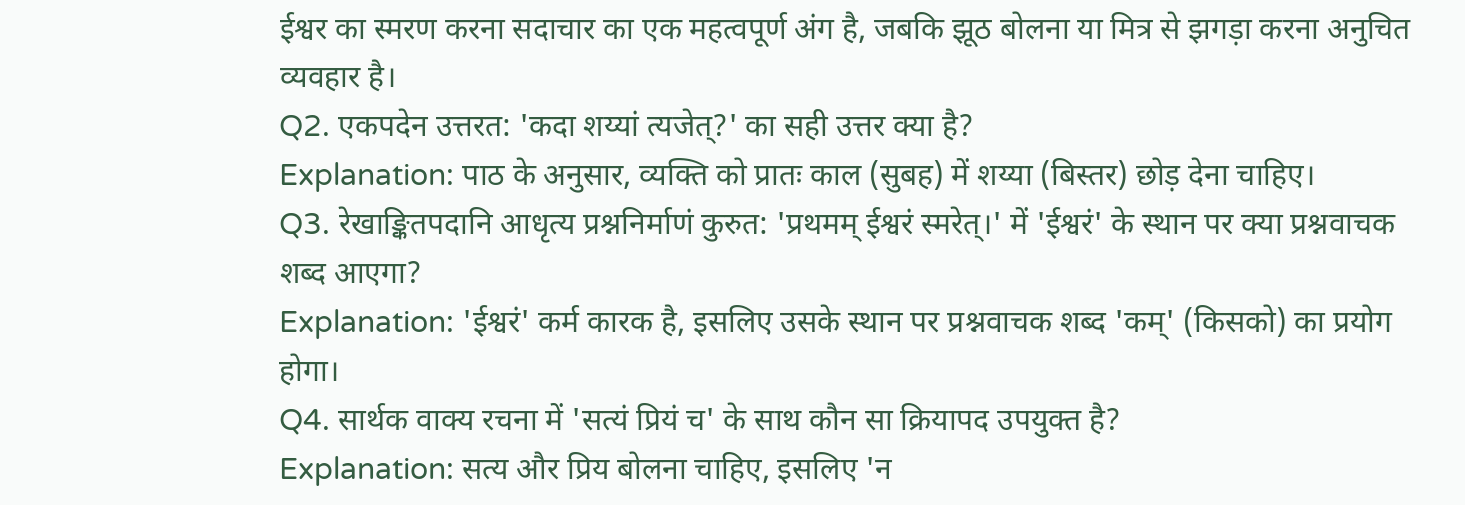ईश्वर का स्मरण करना सदाचार का एक महत्वपूर्ण अंग है, जबकि झूठ बोलना या मित्र से झगड़ा करना अनुचित व्यवहार है।
Q2. एकपदेन उत्तरत: 'कदा शय्यां त्यजेत्?' का सही उत्तर क्या है?
Explanation: पाठ के अनुसार, व्यक्ति को प्रातः काल (सुबह) में शय्या (बिस्तर) छोड़ देना चाहिए।
Q3. रेखाङ्कितपदानि आधृत्य प्रश्ननिर्माणं कुरुत: 'प्रथमम् ईश्वरं स्मरेत्।' में 'ईश्वरं' के स्थान पर क्या प्रश्नवाचक शब्द आएगा?
Explanation: 'ईश्वरं' कर्म कारक है, इसलिए उसके स्थान पर प्रश्नवाचक शब्द 'कम्' (किसको) का प्रयोग होगा।
Q4. सार्थक वाक्य रचना में 'सत्यं प्रियं च' के साथ कौन सा क्रियापद उपयुक्त है?
Explanation: सत्य और प्रिय बोलना चाहिए, इसलिए 'न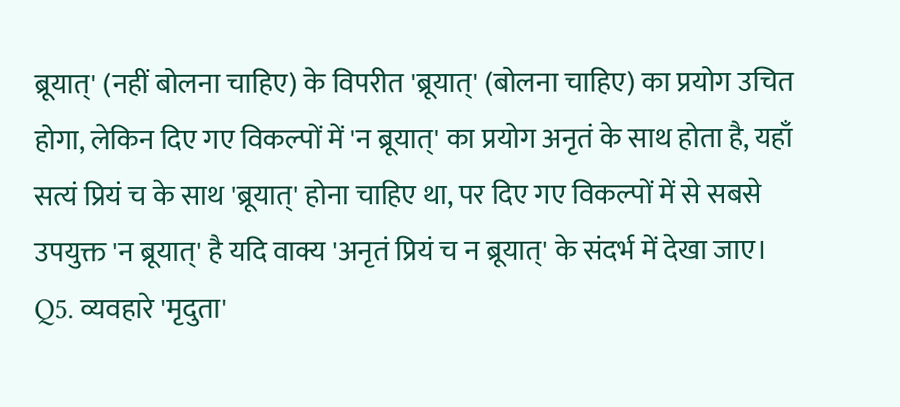ब्रूयात्' (नहीं बोलना चाहिए) के विपरीत 'ब्रूयात्' (बोलना चाहिए) का प्रयोग उचित होगा, लेकिन दिए गए विकल्पों में 'न ब्रूयात्' का प्रयोग अनृतं के साथ होता है, यहाँ सत्यं प्रियं च के साथ 'ब्रूयात्' होना चाहिए था, पर दिए गए विकल्पों में से सबसे उपयुक्त 'न ब्रूयात्' है यदि वाक्य 'अनृतं प्रियं च न ब्रूयात्' के संदर्भ में देखा जाए।
Q5. व्यवहारे 'मृदुता'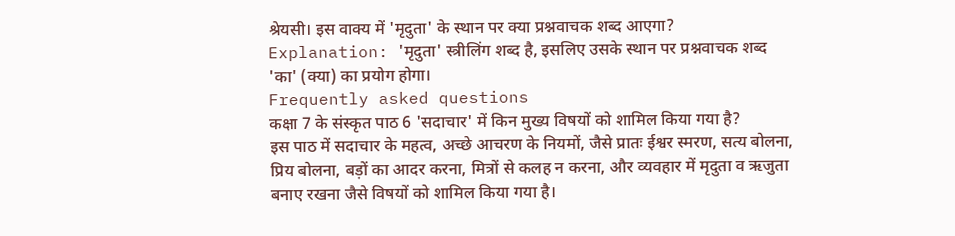श्रेयसी। इस वाक्य में 'मृदुता' के स्थान पर क्या प्रश्नवाचक शब्द आएगा?
Explanation: 'मृदुता' स्त्रीलिंग शब्द है, इसलिए उसके स्थान पर प्रश्नवाचक शब्द 'का' (क्या) का प्रयोग होगा।
Frequently asked questions
कक्षा 7 के संस्कृत पाठ 6 'सदाचार' में किन मुख्य विषयों को शामिल किया गया है?
इस पाठ में सदाचार के महत्व, अच्छे आचरण के नियमों, जैसे प्रातः ईश्वर स्मरण, सत्य बोलना, प्रिय बोलना, बड़ों का आदर करना, मित्रों से कलह न करना, और व्यवहार में मृदुता व ऋजुता बनाए रखना जैसे विषयों को शामिल किया गया है।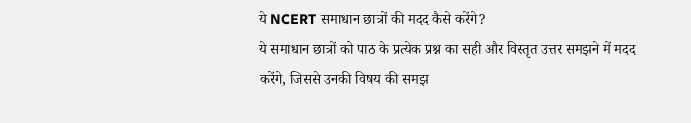ये NCERT समाधान छात्रों की मदद कैसे करेंगे?
ये समाधान छात्रों को पाठ के प्रत्येक प्रश्न का सही और विस्तृत उत्तर समझने में मदद करेंगे, जिससे उनकी विषय की समझ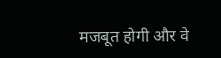मजबूत होगी और वे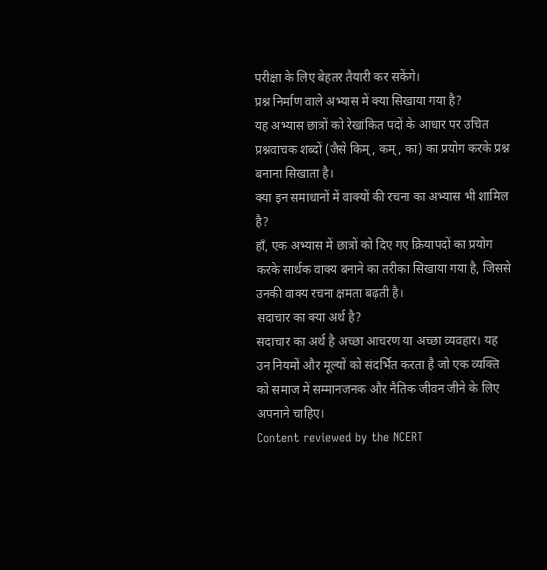परीक्षा के लिए बेहतर तैयारी कर सकेंगे।
प्रश्न निर्माण वाले अभ्यास में क्या सिखाया गया है?
यह अभ्यास छात्रों को रेखांकित पदों के आधार पर उचित प्रश्नवाचक शब्दों (जैसे किम्, कम्, का) का प्रयोग करके प्रश्न बनाना सिखाता है।
क्या इन समाधानों में वाक्यों की रचना का अभ्यास भी शामिल है?
हाँ, एक अभ्यास में छात्रों को दिए गए क्रियापदों का प्रयोग करके सार्थक वाक्य बनाने का तरीका सिखाया गया है, जिससे उनकी वाक्य रचना क्षमता बढ़ती है।
सदाचार का क्या अर्थ है?
सदाचार का अर्थ है अच्छा आचरण या अच्छा व्यवहार। यह उन नियमों और मूल्यों को संदर्भित करता है जो एक व्यक्ति को समाज में सम्मानजनक और नैतिक जीवन जीने के लिए अपनाने चाहिए।
Content reviewed by the NCERT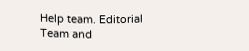Help team. Editorial Team and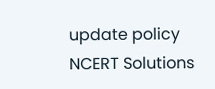update policy
NCERT Solutions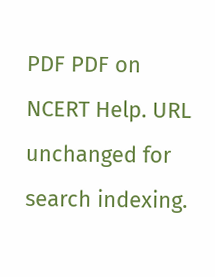PDF PDF on NCERT Help. URL unchanged for search indexing.